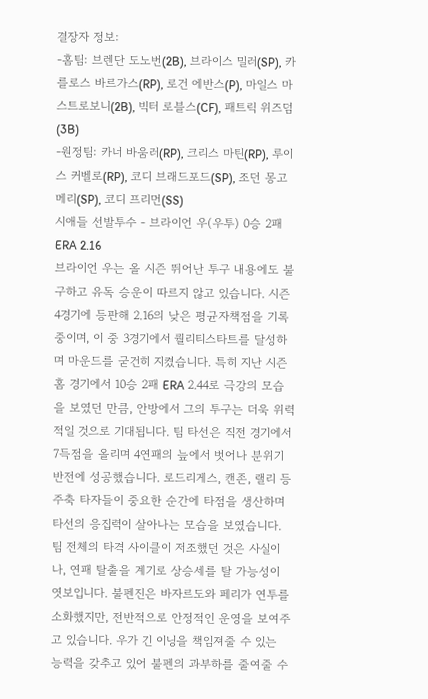결장자 정보:
-홈팀: 브렌단 도노번(2B), 브라이스 밀러(SP), 카를로스 바르가스(RP), 로건 에반스(P), 마일스 마스트로보니(2B), 빅터 로블스(CF), 패트릭 위즈덤(3B)
-원정팀: 카너 바움러(RP), 크리스 마틴(RP), 루이스 커벨로(RP), 코디 브래드포드(SP), 조던 몽고메리(SP), 코디 프리먼(SS)
시애들 선발투수 - 브라이언 우(우투) 0승 2패 ERA 2.16
브라이언 우는 올 시즌 뛰어난 투구 내용에도 불구하고 유독 승운이 따르지 않고 있습니다. 시즌 4경기에 등판해 2.16의 낮은 평균자책점을 기록 중이며, 이 중 3경기에서 퀄리티스타트를 달성하며 마운드를 굳건히 지켰습니다. 특히 지난 시즌 홈 경기에서 10승 2패 ERA 2.44로 극강의 모습을 보였던 만큼, 안방에서 그의 투구는 더욱 위력적일 것으로 기대됩니다. 팀 타선은 직전 경기에서 7득점을 올리며 4연패의 늪에서 벗어나 분위기 반전에 성공했습니다. 로드리게스, 캔존, 랠리 등 주축 타자들이 중요한 순간에 타점을 생산하며 타선의 응집력이 살아나는 모습을 보였습니다. 팀 전체의 타격 사이클이 저조했던 것은 사실이나, 연패 탈출을 계기로 상승세를 탈 가능성이 엿보입니다. 불펜진은 바자르도와 페리가 연투를 소화했지만, 전반적으로 안정적인 운영을 보여주고 있습니다. 우가 긴 이닝을 책임져줄 수 있는 능력을 갖추고 있어 불펜의 과부하를 줄여줄 수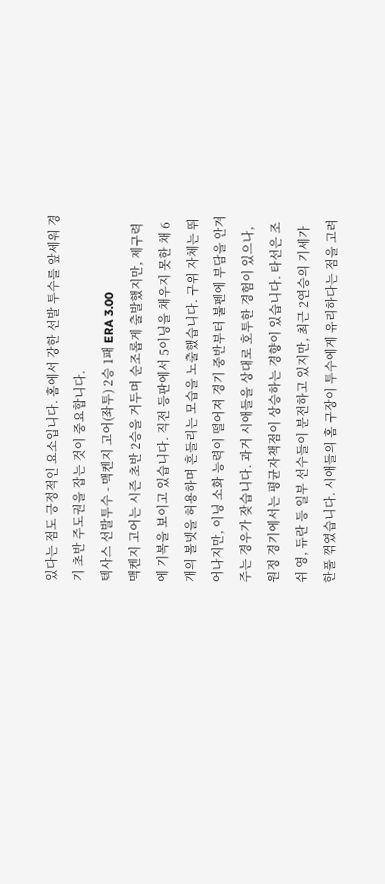있다는 점도 긍정적인 요소입니다. 홈에서 강한 선발 투수를 앞세워 경기 초반 주도권을 잡는 것이 중요합니다.
텍사스 선발투수 - 맥켄지 고어(좌투) 2승 1패 ERA 3.00
맥켄지 고어는 시즌 초반 2승을 거두며 순조롭게 출발했지만, 제구력에 기복을 보이고 있습니다. 직전 등판에서 5이닝을 채우지 못한 채 6개의 볼넷을 허용하며 흔들리는 모습을 노출했습니다. 구위 자체는 뛰어나지만, 이닝 소화 능력이 떨어져 경기 중반부터 불펜에 부담을 안겨주는 경우가 잦습니다. 과거 시애들을 상대로 호투한 경험이 있으나, 원정 경기에서는 평균자책점이 상승하는 경향이 있습니다. 타선은 조쉬 영, 듀란 등 일부 선수들이 분전하고 있지만, 최근 2연승의 기세가 한풀 꺾였습니다. 시애들의 홈 구장이 투수에게 유리하다는 점을 고려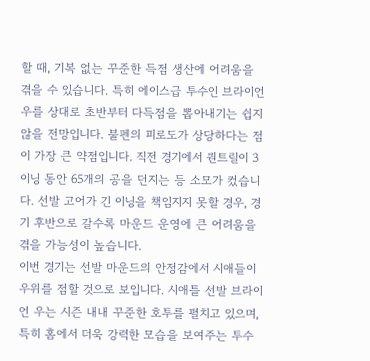할 때, 기복 없는 꾸준한 득점 생산에 어려움을 겪을 수 있습니다. 특히 에이스급 투수인 브라이언 우를 상대로 초반부터 다득점을 뽑아내기는 쉽지 않을 전망입니다. 불펜의 피로도가 상당하다는 점이 가장 큰 약점입니다. 직전 경기에서 퀀트릴이 3이닝 동안 65개의 공을 던지는 등 소모가 컸습니다. 선발 고어가 긴 이닝을 책임지지 못할 경우, 경기 후반으로 갈수록 마운드 운영에 큰 어려움을 겪을 가능성이 높습니다.
이번 경기는 선발 마운드의 안정감에서 시애들이 우위를 점할 것으로 보입니다. 시애틀 선발 브라이언 우는 시즌 내내 꾸준한 호투를 펼치고 있으며, 특히 홈에서 더욱 강력한 모습을 보여주는 투수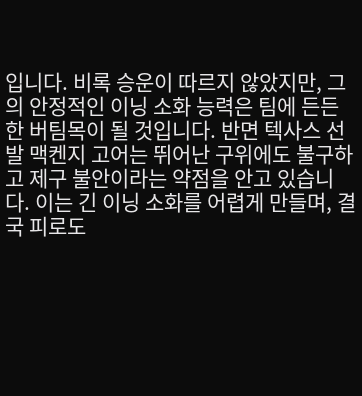입니다. 비록 승운이 따르지 않았지만, 그의 안정적인 이닝 소화 능력은 팀에 든든한 버팀목이 될 것입니다. 반면 텍사스 선발 맥켄지 고어는 뛰어난 구위에도 불구하고 제구 불안이라는 약점을 안고 있습니다. 이는 긴 이닝 소화를 어렵게 만들며, 결국 피로도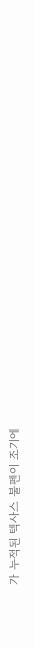가 누적된 텍사스 불펜이 조기에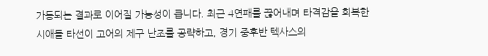가동되는 결과로 이어질 가능성이 큽니다. 최근 4연패를 끊어내며 타격감을 회복한 시애들 타선이 고어의 제구 난조를 공략하고, 경기 중후반 텍사스의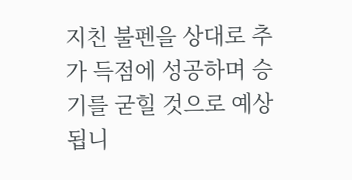지친 불펜을 상대로 추가 득점에 성공하며 승기를 굳힐 것으로 예상됩니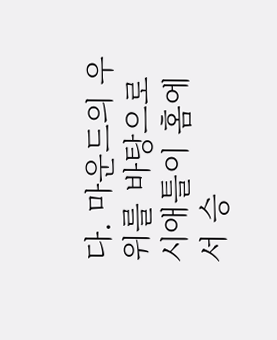다. 마운드의 우위를 바탕으로 시애틀이 홈에서 승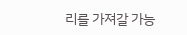리를 가져갈 가능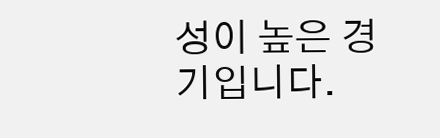성이 높은 경기입니다.